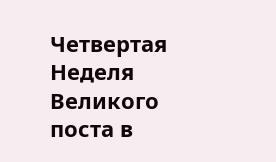Четвертая Неделя Великого поста в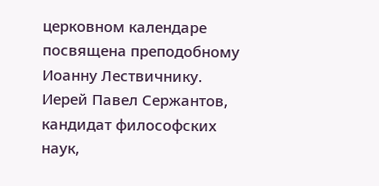церковном календаре посвящена преподобному Иоанну Лествичнику. Иерей Павел Сержантов, кандидат философских наук,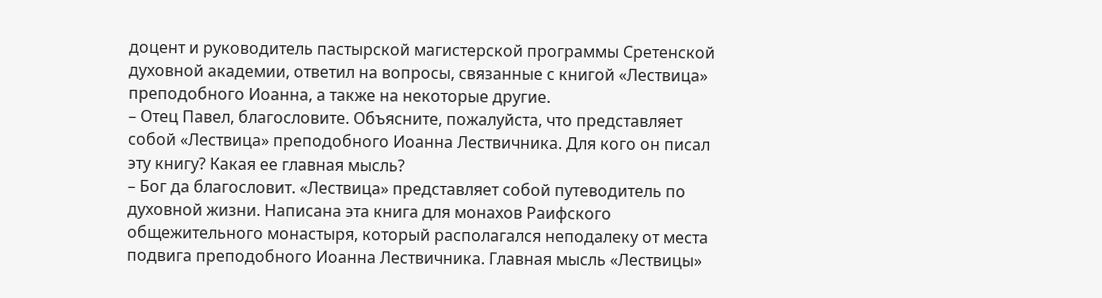доцент и руководитель пастырской магистерской программы Сретенской духовной академии, ответил на вопросы, связанные с книгой «Лествица» преподобного Иоанна, а также на некоторые другие.
– Отец Павел, благословите. Объясните, пожалуйста, что представляет собой «Лествица» преподобного Иоанна Лествичника. Для кого он писал эту книгу? Какая ее главная мысль?
– Бог да благословит. «Лествица» представляет собой путеводитель по духовной жизни. Написана эта книга для монахов Раифского общежительного монастыря, который располагался неподалеку от места подвига преподобного Иоанна Лествичника. Главная мысль «Лествицы»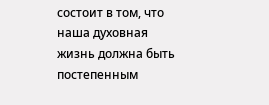состоит в том, что наша духовная жизнь должна быть постепенным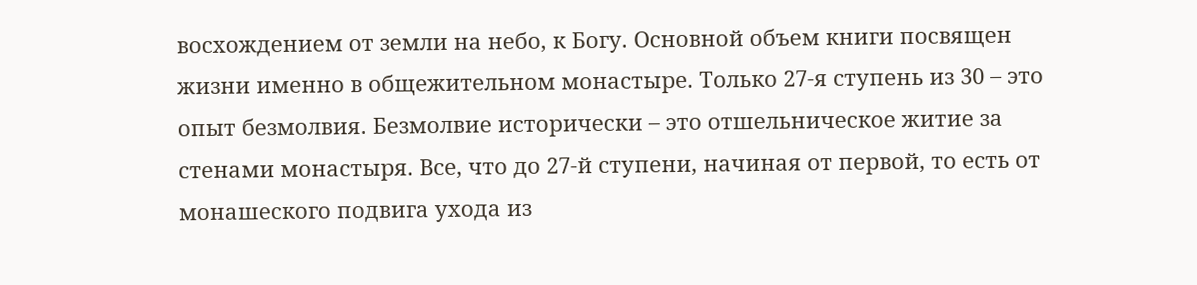восхождением от земли на небо, к Богу. Основной объем книги посвящен жизни именно в общежительном монастыре. Только 27-я ступень из 30 – это опыт безмолвия. Безмолвие исторически – это отшельническое житие за стенами монастыря. Все, что до 27-й ступени, начиная от первой, то есть от монашеского подвига ухода из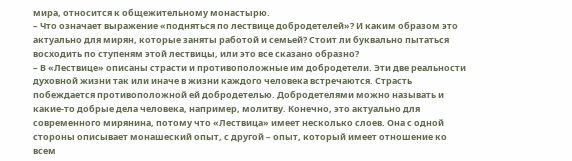мира, относится к общежительному монастырю.
– Что означает выражение «подняться по лествице добродетелей»? И каким образом это актуально для мирян, которые заняты работой и семьей? Стоит ли буквально пытаться восходить по ступеням этой лествицы, или это все сказано образно?
– В «Лествице» описаны страсти и противоположные им добродетели. Эти две реальности духовной жизни так или иначе в жизни каждого человека встречаются. Страсть побеждается противоположной ей добродетелью. Добродетелями можно называть и какие-то добрые дела человека, например, молитву. Конечно, это актуально для современного мирянина, потому что «Лествица» имеет несколько слоев. Она с одной стороны описывает монашеский опыт, с другой – опыт, который имеет отношение ко всем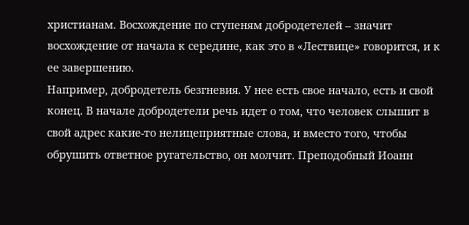христианам. Восхождение по ступеням добродетелей – значит восхождение от начала к середине, как это в «Лествице» говорится, и к ее завершению.
Например, добродетель безгневия. У нее есть свое начало, есть и свой конец. В начале добродетели речь идет о том, что человек слышит в свой адрес какие-то нелицеприятные слова, и вместо того, чтобы обрушить ответное ругательство, он молчит. Преподобный Иоанн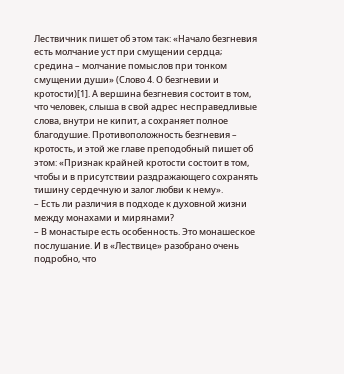Лествичник пишет об этом так: «Начало безгневия есть молчание уст при смущении сердца; средина – молчание помыслов при тонком смущении души» (Слово 4. О безгневии и кротости)[1]. А вершина безгневия состоит в том, что человек, слыша в свой адрес несправедливые слова, внутри не кипит, а сохраняет полное благодушие. Противоположность безгневия – кротость, и этой же главе преподобный пишет об этом: «Признак крайней кротости состоит в том, чтобы и в присутствии раздражающего сохранять тишину сердечную и залог любви к нему».
– Есть ли различия в подходе к духовной жизни между монахами и мирянами?
– В монастыре есть особенность. Это монашеское послушание. И в «Лествице» разобрано очень подробно, что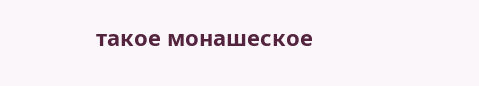такое монашеское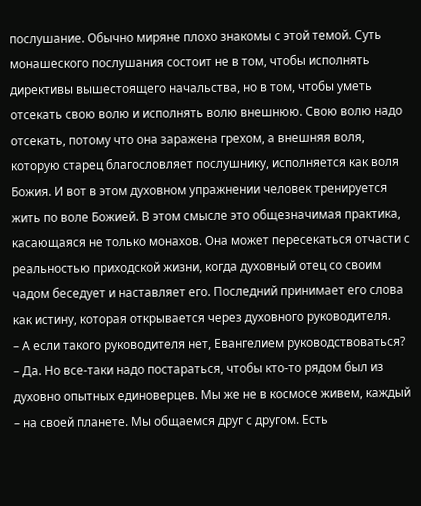послушание. Обычно миряне плохо знакомы с этой темой. Суть монашеского послушания состоит не в том, чтобы исполнять директивы вышестоящего начальства, но в том, чтобы уметь отсекать свою волю и исполнять волю внешнюю. Свою волю надо отсекать, потому что она заражена грехом, а внешняя воля, которую старец благословляет послушнику, исполняется как воля Божия. И вот в этом духовном упражнении человек тренируется жить по воле Божией. В этом смысле это общезначимая практика, касающаяся не только монахов. Она может пересекаться отчасти с реальностью приходской жизни, когда духовный отец со своим чадом беседует и наставляет его. Последний принимает его слова как истину, которая открывается через духовного руководителя.
– А если такого руководителя нет, Евангелием руководствоваться?
– Да. Но все-таки надо постараться, чтобы кто-то рядом был из духовно опытных единоверцев. Мы же не в космосе живем, каждый – на своей планете. Мы общаемся друг с другом. Есть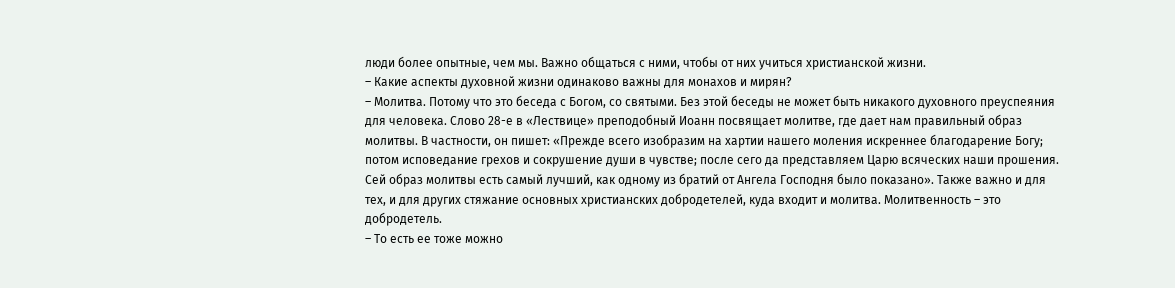люди более опытные, чем мы. Важно общаться с ними, чтобы от них учиться христианской жизни.
– Какие аспекты духовной жизни одинаково важны для монахов и мирян?
– Молитва. Потому что это беседа с Богом, со святыми. Без этой беседы не может быть никакого духовного преуспеяния для человека. Слово 28-е в «Лествице» преподобный Иоанн посвящает молитве, где дает нам правильный образ молитвы. В частности, он пишет: «Прежде всего изобразим на хартии нашего моления искреннее благодарение Богу; потом исповедание грехов и сокрушение души в чувстве; после сего да представляем Царю всяческих наши прошения. Сей образ молитвы есть самый лучший, как одному из братий от Ангела Господня было показано». Также важно и для тех, и для других стяжание основных христианских добродетелей, куда входит и молитва. Молитвенность – это добродетель.
– То есть ее тоже можно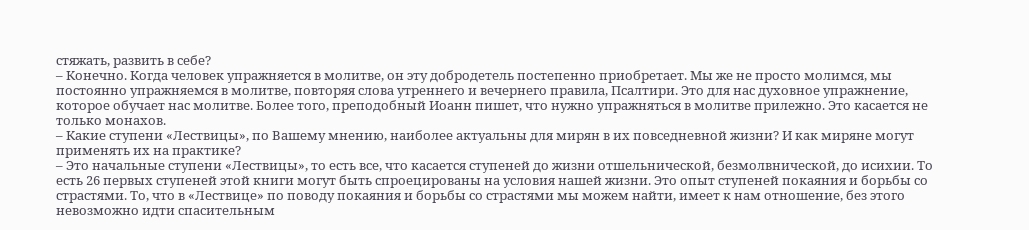стяжать, развить в себе?
– Конечно. Когда человек упражняется в молитве, он эту добродетель постепенно приобретает. Мы же не просто молимся, мы постоянно упражняемся в молитве, повторяя слова утреннего и вечернего правила, Псалтири. Это для нас духовное упражнение, которое обучает нас молитве. Более того, преподобный Иоанн пишет, что нужно упражняться в молитве прилежно. Это касается не только монахов.
– Какие ступени «Лествицы», по Вашему мнению, наиболее актуальны для мирян в их повседневной жизни? И как миряне могут применять их на практике?
– Это начальные ступени «Лествицы», то есть все, что касается ступеней до жизни отшельнической, безмолвнической, до исихии. То есть 26 первых ступеней этой книги могут быть спроецированы на условия нашей жизни. Это опыт ступеней покаяния и борьбы со страстями. То, что в «Лествице» по поводу покаяния и борьбы со страстями мы можем найти, имеет к нам отношение, без этого невозможно идти спасительным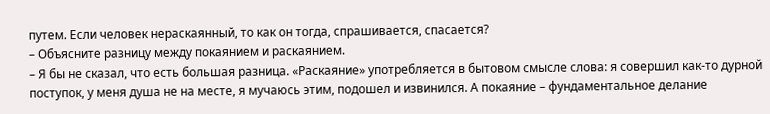путем. Если человек нераскаянный, то как он тогда, спрашивается, спасается?
– Объясните разницу между покаянием и раскаянием.
– Я бы не сказал, что есть большая разница. «Раскаяние» употребляется в бытовом смысле слова: я совершил как-то дурной поступок, у меня душа не на месте, я мучаюсь этим, подошел и извинился. А покаяние – фундаментальное делание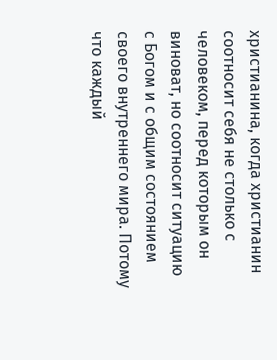христианина, когда христианин соотносит себя не столько с человеком, перед которым он виноват, но соотносит ситуацию с Богом и с общим состоянием своего внутреннего мира. Потому что каждый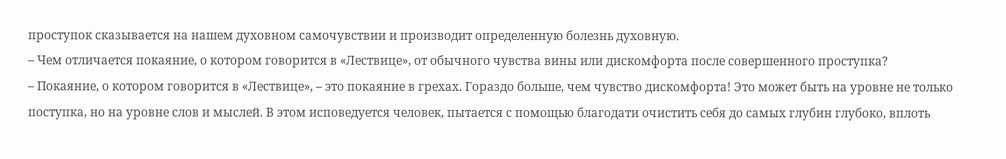проступок сказывается на нашем духовном самочувствии и производит определенную болезнь духовную.
– Чем отличается покаяние, о котором говорится в «Лествице», от обычного чувства вины или дискомфорта после совершенного проступка?
– Покаяние, о котором говорится в «Лествице», – это покаяние в грехах. Гораздо больше, чем чувство дискомфорта! Это может быть на уровне не только поступка, но на уровне слов и мыслей. В этом исповедуется человек, пытается с помощью благодати очистить себя до самых глубин глубоко, вплоть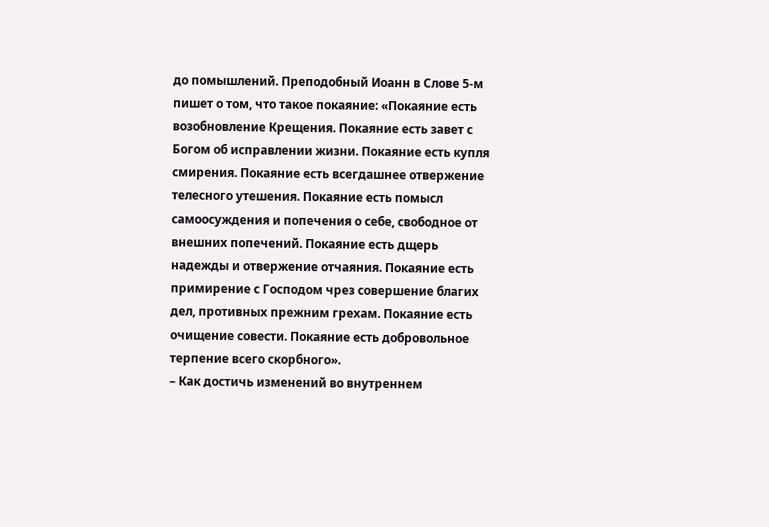до помышлений. Преподобный Иоанн в Слове 5-м пишет о том, что такое покаяние: «Покаяние есть возобновление Крещения. Покаяние есть завет с Богом об исправлении жизни. Покаяние есть купля смирения. Покаяние есть всегдашнее отвержение телесного утешения. Покаяние есть помысл самоосуждения и попечения о себе, свободное от внешних попечений. Покаяние есть дщерь надежды и отвержение отчаяния. Покаяние есть примирение с Господом чрез совершение благих дел, противных прежним грехам. Покаяние есть очищение совести. Покаяние есть добровольное терпение всего скорбного».
– Как достичь изменений во внутреннем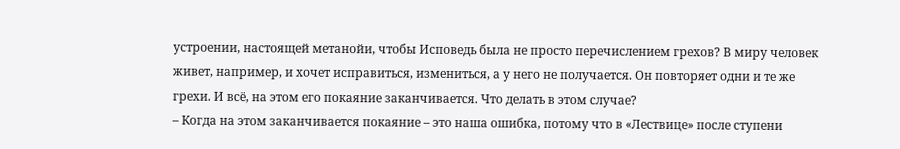устроении, настоящей метанойи, чтобы Исповедь была не просто перечислением грехов? В миру человек живет, например, и хочет исправиться, измениться, а у него не получается. Он повторяет одни и те же грехи. И всё, на этом его покаяние заканчивается. Что делать в этом случае?
– Когда на этом заканчивается покаяние – это наша ошибка, потому что в «Лествице» после ступени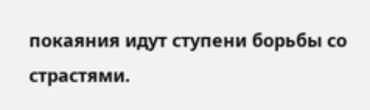покаяния идут ступени борьбы со страстями.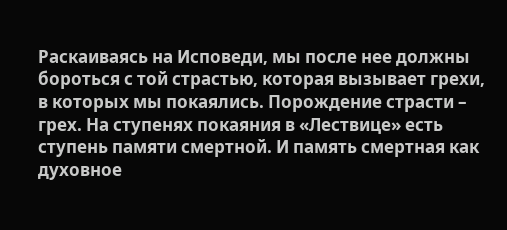Раскаиваясь на Исповеди, мы после нее должны бороться с той страстью, которая вызывает грехи, в которых мы покаялись. Порождение страсти – грех. На ступенях покаяния в «Лествице» есть ступень памяти смертной. И память смертная как духовное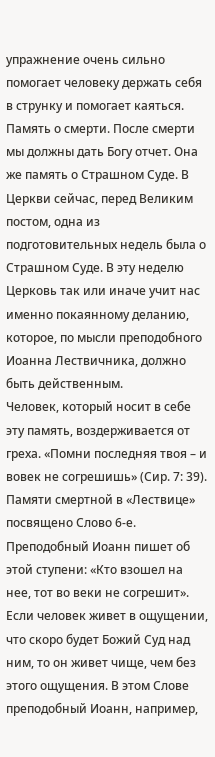упражнение очень сильно помогает человеку держать себя в струнку и помогает каяться.
Память о смерти. После смерти мы должны дать Богу отчет. Она же память о Страшном Суде. В Церкви сейчас, перед Великим постом, одна из подготовительных недель была о Страшном Суде. В эту неделю Церковь так или иначе учит нас именно покаянному деланию, которое, по мысли преподобного Иоанна Лествичника, должно быть действенным.
Человек, который носит в себе эту память, воздерживается от греха. «Помни последняя твоя – и вовек не согрешишь» (Сир. 7: 39). Памяти смертной в «Лествице» посвящено Слово 6-е. Преподобный Иоанн пишет об этой ступени: «Кто взошел на нее, тот во веки не согрешит». Если человек живет в ощущении, что скоро будет Божий Суд над ним, то он живет чище, чем без этого ощущения. В этом Слове преподобный Иоанн, например,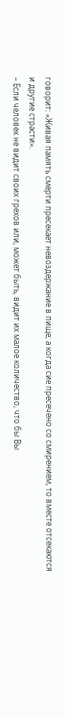говорит: «Живая память смерти пресекает невоздержание в пище; а когда сие пресечено со смирением, то вместе отсекаются и другие страсти».
– Если человек не видит своих грехов или, может быть, видит их малое количество, что бы Вы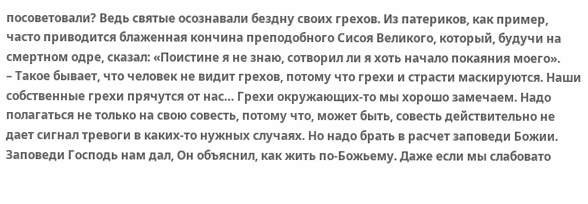посоветовали? Ведь святые осознавали бездну своих грехов. Из патериков, как пример, часто приводится блаженная кончина преподобного Сисоя Великого, который, будучи на смертном одре, сказал: «Поистине я не знаю, сотворил ли я хоть начало покаяния моего».
– Такое бывает, что человек не видит грехов, потому что грехи и страсти маскируются. Наши собственные грехи прячутся от нас… Грехи окружающих-то мы хорошо замечаем. Надо полагаться не только на свою совесть, потому что, может быть, совесть действительно не дает сигнал тревоги в каких-то нужных случаях. Но надо брать в расчет заповеди Божии. Заповеди Господь нам дал, Он объяснил, как жить по-Божьему. Даже если мы слабовато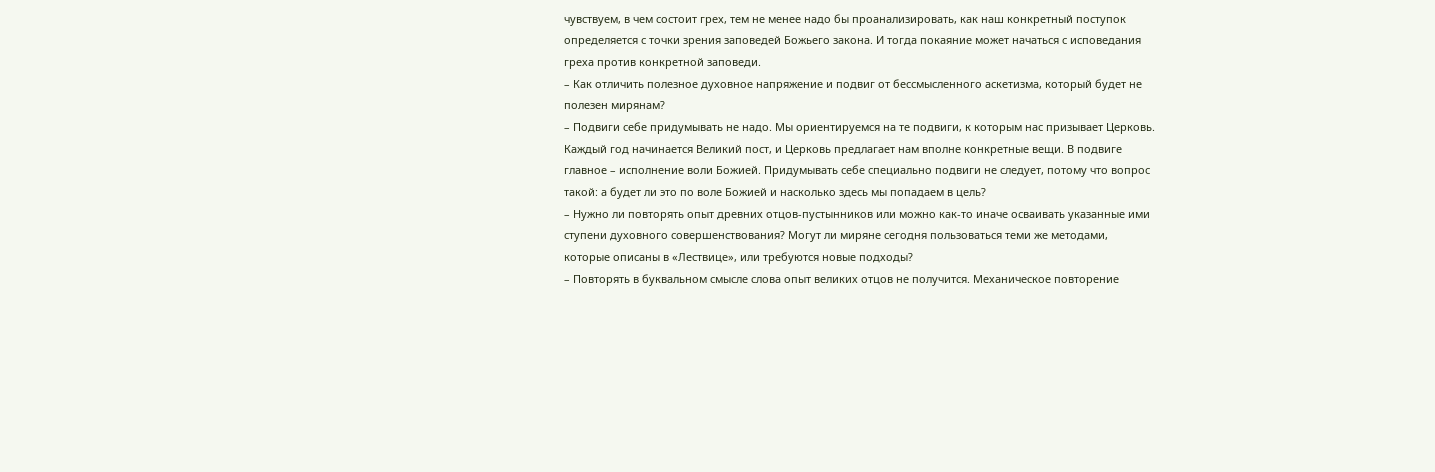чувствуем, в чем состоит грех, тем не менее надо бы проанализировать, как наш конкретный поступок определяется с точки зрения заповедей Божьего закона. И тогда покаяние может начаться с исповедания греха против конкретной заповеди.
– Как отличить полезное духовное напряжение и подвиг от бессмысленного аскетизма, который будет не полезен мирянам?
– Подвиги себе придумывать не надо. Мы ориентируемся на те подвиги, к которым нас призывает Церковь. Каждый год начинается Великий пост, и Церковь предлагает нам вполне конкретные вещи. В подвиге главное – исполнение воли Божией. Придумывать себе специально подвиги не следует, потому что вопрос такой: а будет ли это по воле Божией и насколько здесь мы попадаем в цель?
– Нужно ли повторять опыт древних отцов-пустынников или можно как-то иначе осваивать указанные ими ступени духовного совершенствования? Могут ли миряне сегодня пользоваться теми же методами, которые описаны в «Лествице», или требуются новые подходы?
– Повторять в буквальном смысле слова опыт великих отцов не получится. Механическое повторение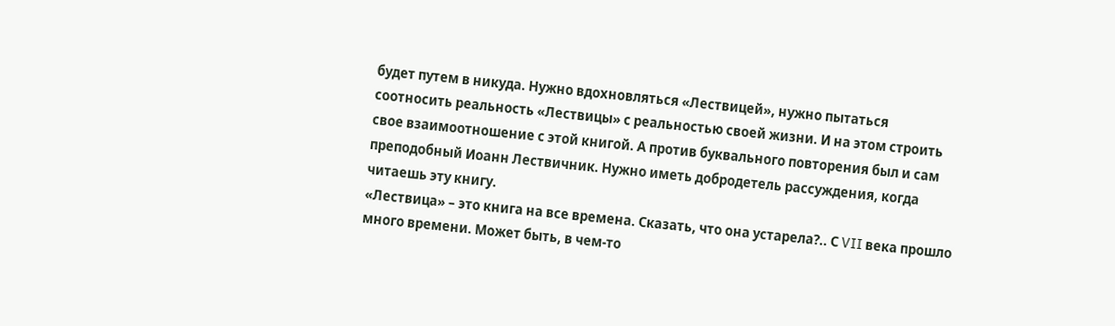будет путем в никуда. Нужно вдохновляться «Лествицей», нужно пытаться соотносить реальность «Лествицы» с реальностью своей жизни. И на этом строить свое взаимоотношение с этой книгой. А против буквального повторения был и сам преподобный Иоанн Лествичник. Нужно иметь добродетель рассуждения, когда читаешь эту книгу.
«Лествица» – это книга на все времена. Сказать, что она устарела?.. С VII века прошло много времени. Может быть, в чем-то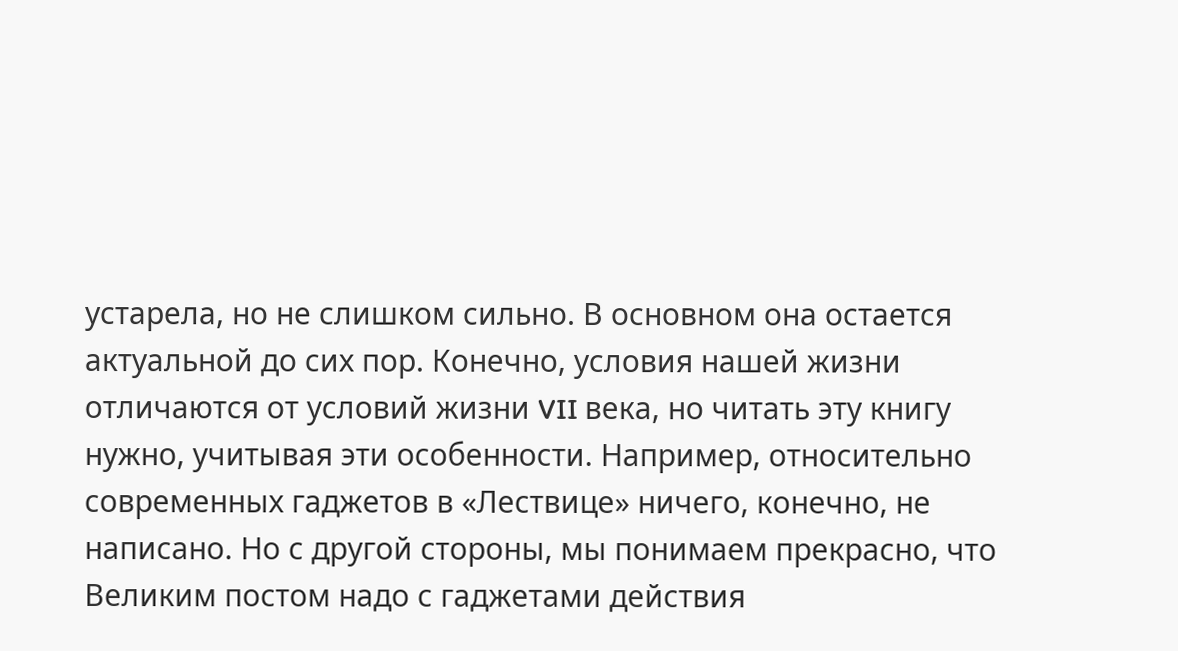устарела, но не слишком сильно. В основном она остается актуальной до сих пор. Конечно, условия нашей жизни отличаются от условий жизни VII века, но читать эту книгу нужно, учитывая эти особенности. Например, относительно современных гаджетов в «Лествице» ничего, конечно, не написано. Но с другой стороны, мы понимаем прекрасно, что Великим постом надо с гаджетами действия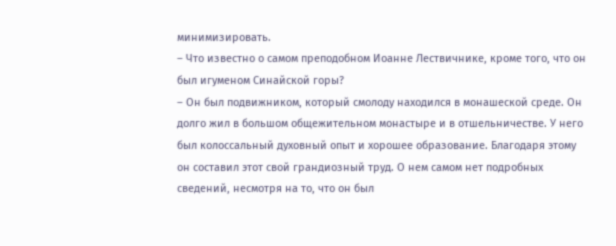минимизировать.
– Что известно о самом преподобном Иоанне Лествичнике, кроме того, что он был игуменом Синайской горы?
– Он был подвижником, который смолоду находился в монашеской среде. Он долго жил в большом общежительном монастыре и в отшельничестве. У него был колоссальный духовный опыт и хорошее образование. Благодаря этому он составил этот свой грандиозный труд. О нем самом нет подробных сведений, несмотря на то, что он был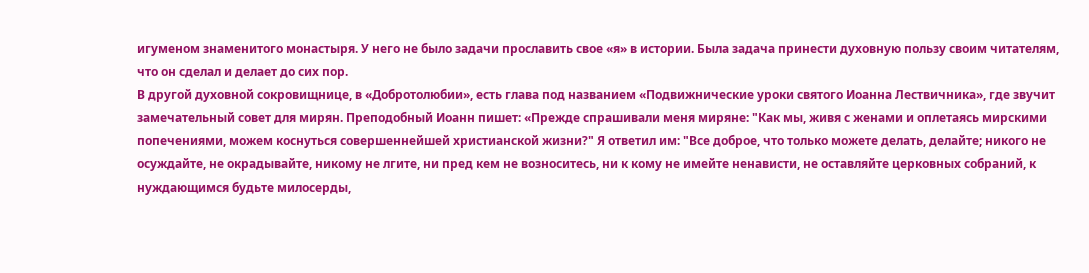игуменом знаменитого монастыря. У него не было задачи прославить свое «я» в истории. Была задача принести духовную пользу своим читателям, что он сделал и делает до сих пор.
В другой духовной сокровищнице, в «Добротолюбии», есть глава под названием «Подвижнические уроки святого Иоанна Лествичника», где звучит замечательный совет для мирян. Преподобный Иоанн пишет: «Прежде спрашивали меня миряне: "Как мы, живя с женами и оплетаясь мирскими попечениями, можем коснуться совершеннейшей христианской жизни?" Я ответил им: "Все доброе, что только можете делать, делайте; никого не осуждайте, не окрадывайте, никому не лгите, ни пред кем не возноситесь, ни к кому не имейте ненависти, не оставляйте церковных собраний, к нуждающимся будьте милосерды,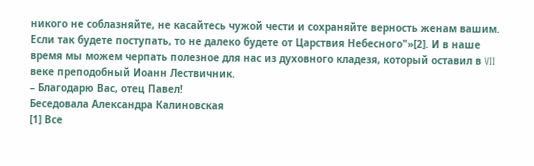никого не соблазняйте, не касайтесь чужой чести и сохраняйте верность женам вашим. Если так будете поступать, то не далеко будете от Царствия Небесного"»[2]. И в наше время мы можем черпать полезное для нас из духовного кладезя, который оставил в VII веке преподобный Иоанн Лествичник.
– Благодарю Вас, отец Павел!
Беседовала Александра Калиновская
[1] Все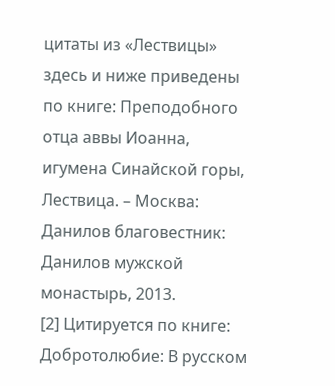цитаты из «Лествицы» здесь и ниже приведены по книге: Преподобного отца аввы Иоанна, игумена Синайской горы, Лествица. – Москва: Данилов благовестник: Данилов мужской монастырь, 2013.
[2] Цитируется по книге: Добротолюбие: В русском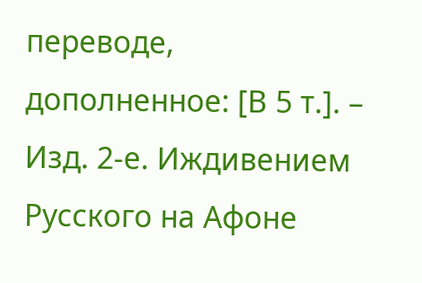переводе, дополненное: [В 5 т.]. – Изд. 2-е. Иждивением Русского на Афоне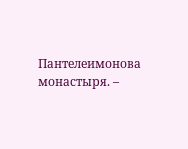Пантелеимонова монастыря. –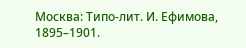Москва: Типо-лит. И. Ефимова, 1895–1901.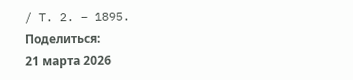/ T. 2. – 1895.
Поделиться:
21 марта 2026